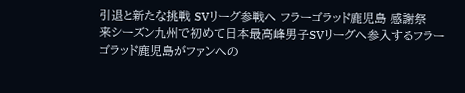引退と新たな挑戦 SVリーグ参戦へ フラーゴラッド鹿児島 感謝祭
来シーズン九州で初めて日本最高峰男子SVリーグへ参入するフラーゴラッド鹿児島がファンへの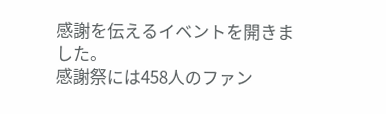感謝を伝えるイベントを開きました。
感謝祭には458人のファン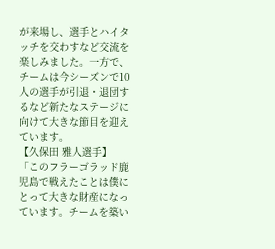が来場し、選手とハイタッチを交わすなど交流を楽しみました。一方で、チームは今シーズンで10人の選手が引退・退団するなど新たなステージに向けて大きな節目を迎えています。
【久保田 雅人選手】
「このフラーゴラッド鹿児島で戦えたことは僕にとって大きな財産になっています。チームを築い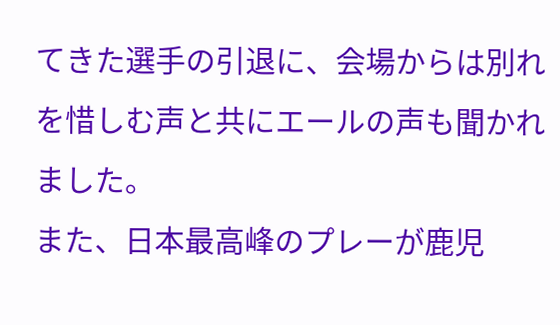てきた選手の引退に、会場からは別れを惜しむ声と共にエールの声も聞かれました。
また、日本最高峰のプレーが鹿児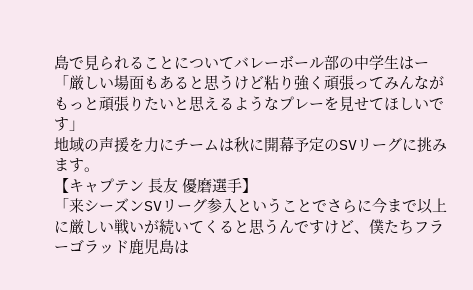島で見られることについてバレーボール部の中学生はー
「厳しい場面もあると思うけど粘り強く頑張ってみんながもっと頑張りたいと思えるようなプレーを見せてほしいです」
地域の声援を力にチームは秋に開幕予定のSVリーグに挑みます。
【キャプテン 長友 優磨選手】
「来シーズンSVリーグ参入ということでさらに今まで以上に厳しい戦いが続いてくると思うんですけど、僕たちフラーゴラッド鹿児島は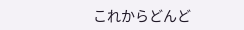これからどんど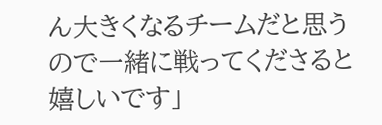ん大きくなるチームだと思うので一緒に戦ってくださると嬉しいです」